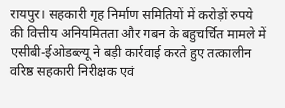रायपुर। सहकारी गृह निर्माण समितियों में करोड़ों रुपये की वित्तीय अनियमितता और गबन के बहुचर्चित मामले में एसीबी-ईओडब्ल्यू ने बड़ी कार्रवाई करते हुए तत्कालीन वरिष्ठ सहकारी निरीक्षक एवं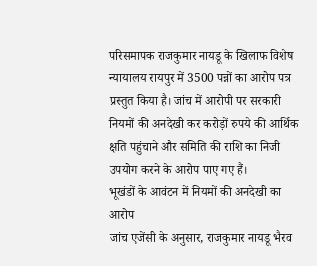परिसमापक राजकुमार नायडू के खिलाफ विशेष न्यायालय रायपुर में 3500 पन्नों का आरोप पत्र प्रस्तुत किया है। जांच में आरोपी पर सरकारी नियमों की अनदेखी कर करोड़ों रुपये की आर्थिक क्षति पहुंचाने और समिति की राशि का निजी उपयोग करने के आरोप पाए गए हैं।
भूखंडों के आवंटन में नियमों की अनदेखी का आरोप
जांच एजेंसी के अनुसार, राजकुमार नायडू भैरव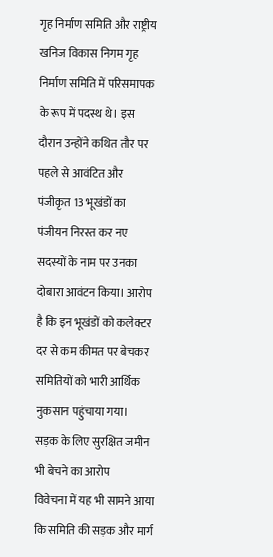गृह निर्माण समिति और राष्ट्रीय खनिज विकास निगम गृह निर्माण समिति में परिसमापक के रूप में पदस्थ थे। इस दौरान उन्होंने कथित तौर पर पहले से आवंटित और पंजीकृत 13 भूखंडों का पंजीयन निरस्त कर नए सदस्यों के नाम पर उनका दोबारा आवंटन किया। आरोप है कि इन भूखंडों को कलेक्टर दर से कम कीमत पर बेचकर समितियों को भारी आर्थिक नुकसान पहुंचाया गया।
सड़क के लिए सुरक्षित जमीन भी बेचने का आरोप
विवेचना में यह भी सामने आया कि समिति की सड़क और मार्ग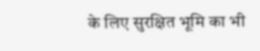के लिए सुरक्षित भूमि का भी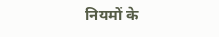नियमों के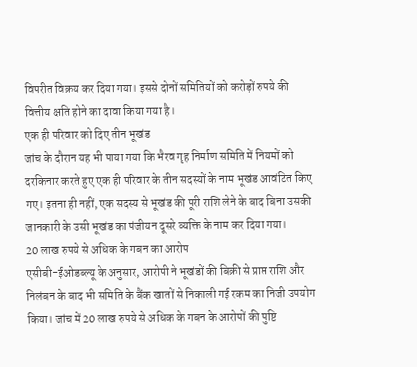विपरीत विक्रय कर दिया गया। इससे दोनों समितियों को करोड़ों रुपये की वित्तीय क्षति होने का दावा किया गया है।
एक ही परिवार को दिए तीन भूखंड
जांच के दौरान यह भी पाया गया कि भैरव गृह निर्माण समिति में नियमों को दरकिनार करते हुए एक ही परिवार के तीन सदस्यों के नाम भूखंड आवंटित किए गए। इतना ही नहीं, एक सदस्य से भूखंड की पूरी राशि लेने के बाद बिना उसकी जानकारी के उसी भूखंड का पंजीयन दूसरे व्यक्ति के नाम कर दिया गया।
20 लाख रुपये से अधिक के गबन का आरोप
एसीबी-ईओडब्ल्यू के अनुसार, आरोपी ने भूखंडों की बिक्री से प्राप्त राशि और निलंबन के बाद भी समिति के बैंक खातों से निकाली गई रकम का निजी उपयोग किया। जांच में 20 लाख रुपये से अधिक के गबन के आरोपों की पुष्टि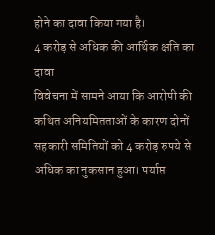होने का दावा किया गया है।
4 करोड़ से अधिक की आर्थिक क्षति का दावा
विवेचना में सामने आया कि आरोपी की कथित अनियमितताओं के कारण दोनों सहकारी समितियों को 4 करोड़ रुपये से अधिक का नुकसान हुआ। पर्याप्त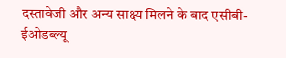दस्तावेजी और अन्य साक्ष्य मिलने के बाद एसीबी-ईओडब्ल्यू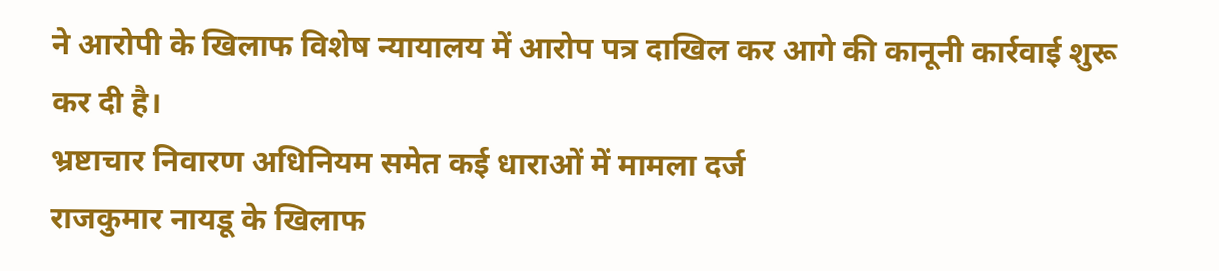ने आरोपी के खिलाफ विशेष न्यायालय में आरोप पत्र दाखिल कर आगे की कानूनी कार्रवाई शुरू कर दी है।
भ्रष्टाचार निवारण अधिनियम समेत कई धाराओं में मामला दर्ज
राजकुमार नायडू के खिलाफ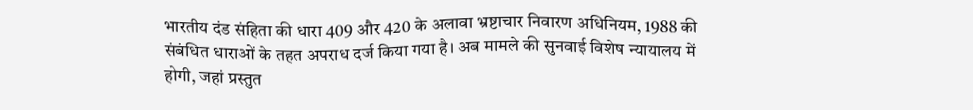भारतीय दंड संहिता की धारा 409 और 420 के अलावा भ्रष्टाचार निवारण अधिनियम, 1988 की संबंधित धाराओं के तहत अपराध दर्ज किया गया है। अब मामले की सुनवाई विशेष न्यायालय में होगी, जहां प्रस्तुत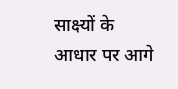साक्ष्यों के आधार पर आगे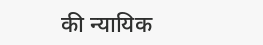की न्यायिक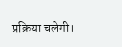प्रक्रिया चलेगी।